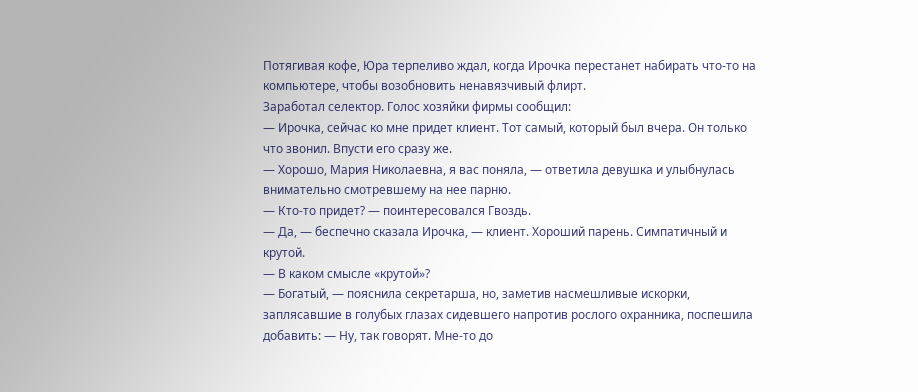Потягивая кофе, Юра терпеливо ждал, когда Ирочка перестанет набирать что-то на компьютере, чтобы возобновить ненавязчивый флирт.
Заработал селектор. Голос хозяйки фирмы сообщил:
— Ирочка, сейчас ко мне придет клиент. Тот самый, который был вчера. Он только что звонил. Впусти его сразу же.
— Хорошо, Мария Николаевна, я вас поняла, — ответила девушка и улыбнулась внимательно смотревшему на нее парню.
— Кто-то придет? — поинтересовался Гвоздь.
— Да, — беспечно сказала Ирочка, — клиент. Хороший парень. Симпатичный и крутой.
— В каком смысле «крутой»?
— Богатый, — пояснила секретарша, но, заметив насмешливые искорки, заплясавшие в голубых глазах сидевшего напротив рослого охранника, поспешила добавить: — Ну, так говорят. Мне-то до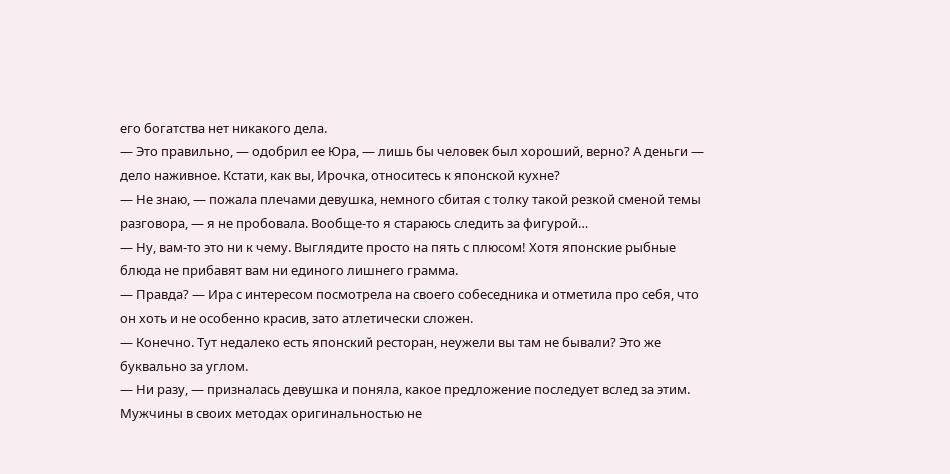его богатства нет никакого дела.
— Это правильно, — одобрил ее Юра, — лишь бы человек был хороший, верно? А деньги — дело наживное. Кстати, как вы, Ирочка, относитесь к японской кухне?
— Не знаю, — пожала плечами девушка, немного сбитая с толку такой резкой сменой темы разговора, — я не пробовала. Вообще-то я стараюсь следить за фигурой…
— Ну, вам-то это ни к чему. Выглядите просто на пять с плюсом! Хотя японские рыбные блюда не прибавят вам ни единого лишнего грамма.
— Правда? — Ира с интересом посмотрела на своего собеседника и отметила про себя, что он хоть и не особенно красив, зато атлетически сложен.
— Конечно. Тут недалеко есть японский ресторан, неужели вы там не бывали? Это же буквально за углом.
— Ни разу, — призналась девушка и поняла, какое предложение последует вслед за этим. Мужчины в своих методах оригинальностью не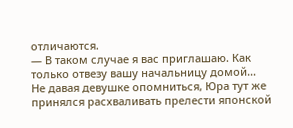отличаются.
— В таком случае я вас приглашаю. Как только отвезу вашу начальницу домой…
Не давая девушке опомниться, Юра тут же принялся расхваливать прелести японской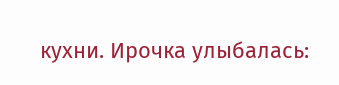кухни. Ирочка улыбалась: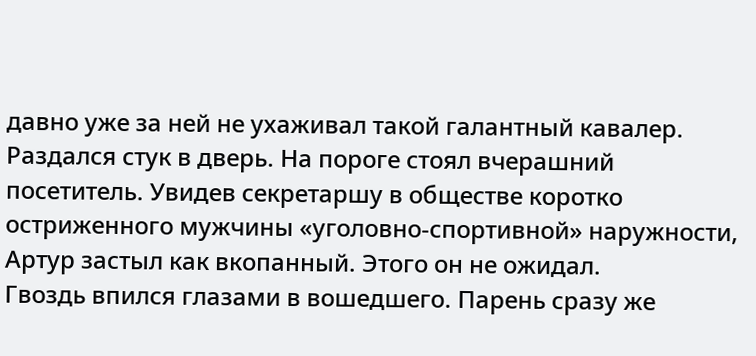давно уже за ней не ухаживал такой галантный кавалер.
Раздался стук в дверь. На пороге стоял вчерашний посетитель. Увидев секретаршу в обществе коротко остриженного мужчины «уголовно-спортивной» наружности, Артур застыл как вкопанный. Этого он не ожидал.
Гвоздь впился глазами в вошедшего. Парень сразу же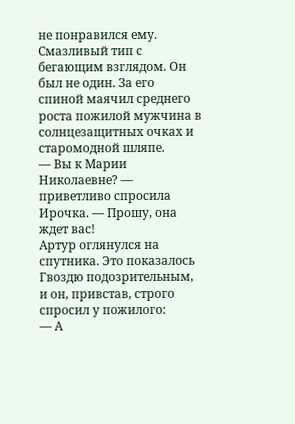не понравился ему. Смазливый тип с бегающим взглядом. Он был не один. За его спиной маячил среднего роста пожилой мужчина в солнцезащитных очках и старомодной шляпе.
— Вы к Марии Николаевне? — приветливо спросила Ирочка. — Прошу, она ждет вас!
Артур оглянулся на спутника. Это показалось Гвоздю подозрительным, и он, привстав, строго спросил у пожилого:
— А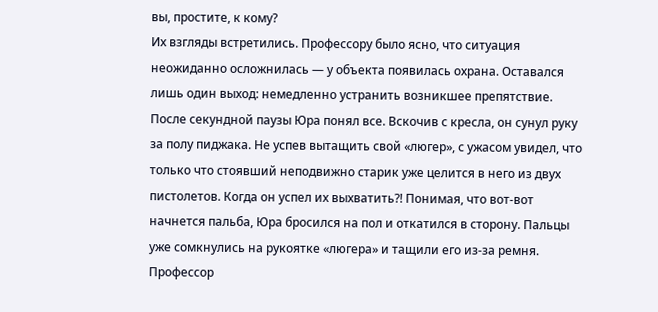вы, простите, к кому?
Их взгляды встретились. Профессору было ясно, что ситуация неожиданно осложнилась — у объекта появилась охрана. Оставался лишь один выход: немедленно устранить возникшее препятствие.
После секундной паузы Юра понял все. Вскочив с кресла, он сунул руку за полу пиджака. Не успев вытащить свой «люгер», с ужасом увидел, что только что стоявший неподвижно старик уже целится в него из двух пистолетов. Когда он успел их выхватить?! Понимая, что вот-вот начнется пальба, Юра бросился на пол и откатился в сторону. Пальцы уже сомкнулись на рукоятке «люгера» и тащили его из-за ремня.
Профессор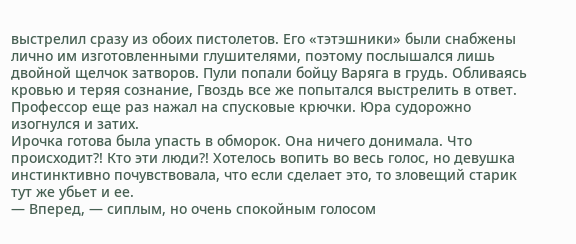выстрелил сразу из обоих пистолетов. Его «тэтэшники» были снабжены лично им изготовленными глушителями, поэтому послышался лишь двойной щелчок затворов. Пули попали бойцу Варяга в грудь. Обливаясь кровью и теряя сознание, Гвоздь все же попытался выстрелить в ответ. Профессор еще раз нажал на спусковые крючки. Юра судорожно изогнулся и затих.
Ирочка готова была упасть в обморок. Она ничего донимала. Что происходит?! Кто эти люди?! Хотелось вопить во весь голос, но девушка инстинктивно почувствовала, что если сделает это, то зловещий старик тут же убьет и ее.
— Вперед, — сиплым, но очень спокойным голосом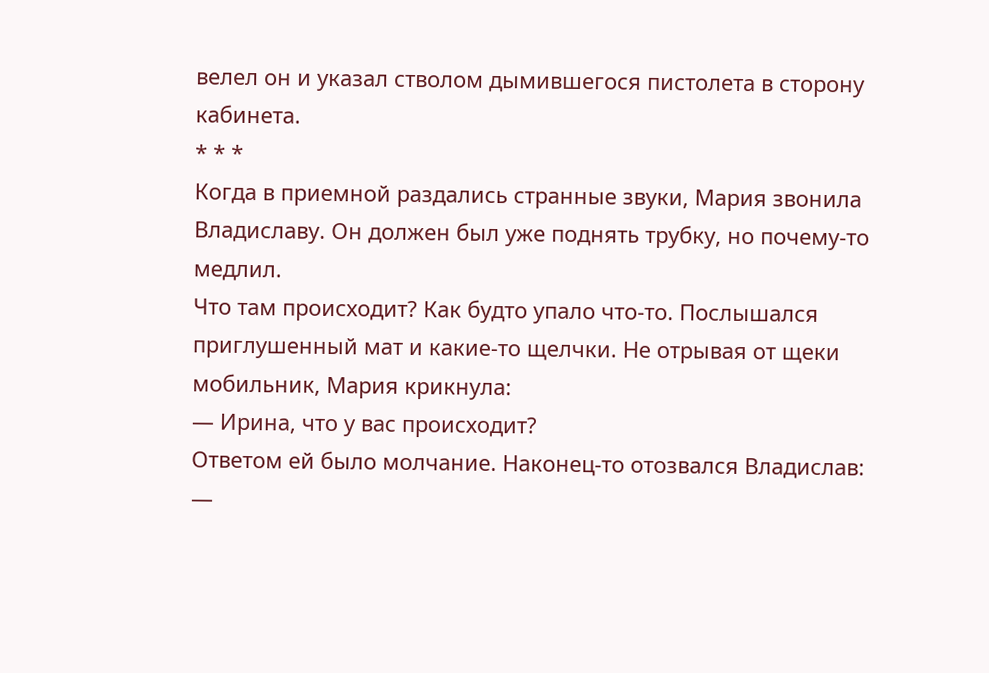велел он и указал стволом дымившегося пистолета в сторону кабинета.
* * *
Когда в приемной раздались странные звуки, Мария звонила Владиславу. Он должен был уже поднять трубку, но почему-то медлил.
Что там происходит? Как будто упало что-то. Послышался приглушенный мат и какие-то щелчки. Не отрывая от щеки мобильник, Мария крикнула:
— Ирина, что у вас происходит?
Ответом ей было молчание. Наконец-то отозвался Владислав:
—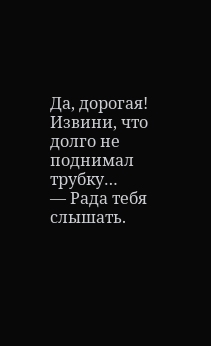Да, дорогая! Извини, что долго не поднимал трубку…
— Рада тебя слышать.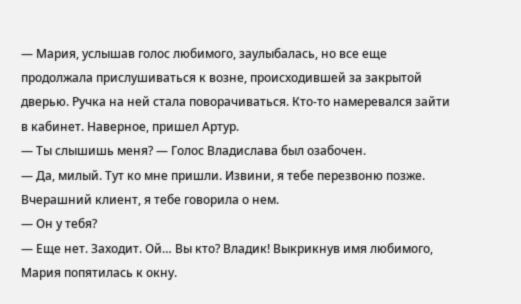— Мария, услышав голос любимого, заулыбалась, но все еще продолжала прислушиваться к возне, происходившей за закрытой дверью. Ручка на ней стала поворачиваться. Кто-то намеревался зайти в кабинет. Наверное, пришел Артур.
— Ты слышишь меня? — Голос Владислава был озабочен.
— Да, милый. Тут ко мне пришли. Извини, я тебе перезвоню позже. Вчерашний клиент, я тебе говорила о нем.
— Он у тебя?
— Еще нет. Заходит. Ой… Вы кто? Владик! Выкрикнув имя любимого, Мария попятилась к окну.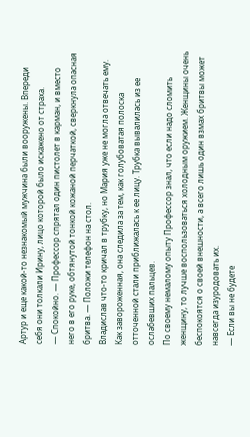Артур и еще какой-то незнакомый мужчина были вооружены. Впереди себя они толкали Ирину, лицо которой было искажено от страха.
— Спокойно. — Профессор спрятал один пистолет в карман, и вместо него в его руке, обтянутой тонкой кожаной перчаткой, сверкнула опасная бритва. — Положи телефон на стол.
Владислав что-то кричал в трубку, но Мария уже не могла отвечать ему. Как завороженная, она следила за тем, как голубоватая полоска отточенной стали приближалась к ее лицу. Трубка вывалилась из ее ослабевших пальцев.
По своему немалому опыту Профессор знал, что если надо сломить женщину, то лучше воспользоваться холодным оружием. Женщины очень беспокоятся о своей внешности, а всего лишь один взмах бритвы может навсегда изуродовать их.
— Если вы не будете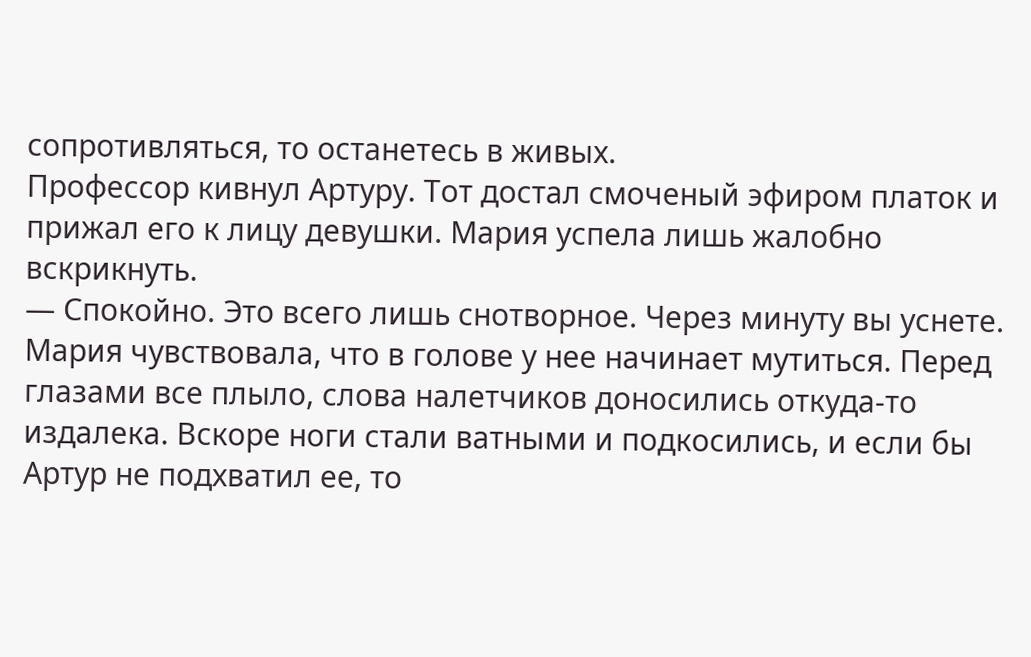сопротивляться, то останетесь в живых.
Профессор кивнул Артуру. Тот достал смоченый эфиром платок и прижал его к лицу девушки. Мария успела лишь жалобно вскрикнуть.
— Спокойно. Это всего лишь снотворное. Через минуту вы уснете.
Мария чувствовала, что в голове у нее начинает мутиться. Перед глазами все плыло, слова налетчиков доносились откуда-то издалека. Вскоре ноги стали ватными и подкосились, и если бы Артур не подхватил ее, то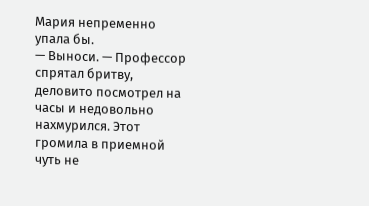Мария непременно упала бы.
— Выноси. — Профессор спрятал бритву, деловито посмотрел на часы и недовольно нахмурился. Этот громила в приемной чуть не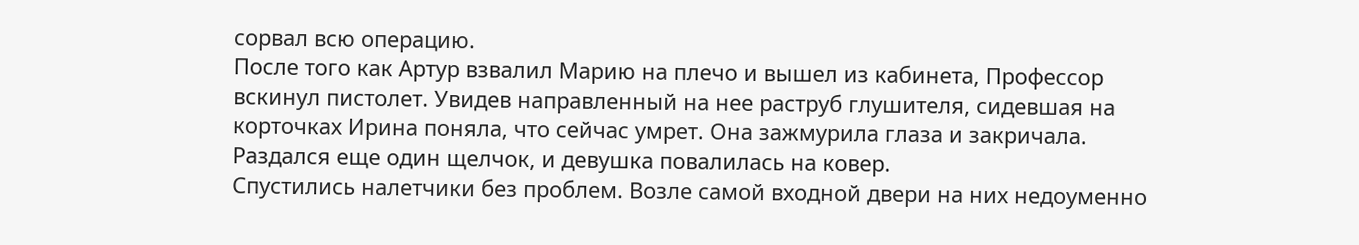сорвал всю операцию.
После того как Артур взвалил Марию на плечо и вышел из кабинета, Профессор вскинул пистолет. Увидев направленный на нее раструб глушителя, сидевшая на корточках Ирина поняла, что сейчас умрет. Она зажмурила глаза и закричала. Раздался еще один щелчок, и девушка повалилась на ковер.
Спустились налетчики без проблем. Возле самой входной двери на них недоуменно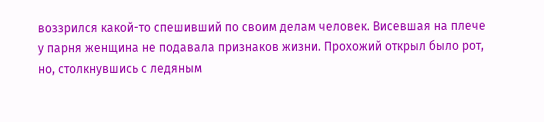воззрился какой-то спешивший по своим делам человек. Висевшая на плече у парня женщина не подавала признаков жизни. Прохожий открыл было рот, но, столкнувшись с ледяным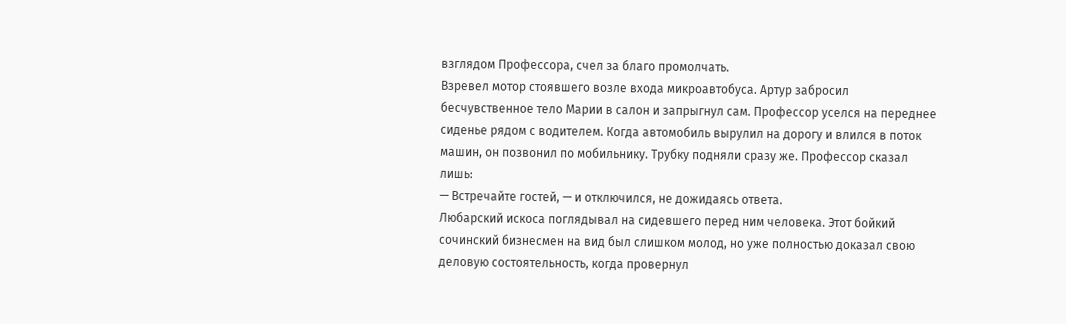взглядом Профессора, счел за благо промолчать.
Взревел мотор стоявшего возле входа микроавтобуса. Артур забросил бесчувственное тело Марии в салон и запрыгнул сам. Профессор уселся на переднее сиденье рядом с водителем. Когда автомобиль вырулил на дорогу и влился в поток машин, он позвонил по мобильнику. Трубку подняли сразу же. Профессор сказал лишь:
— Встречайте гостей, — и отключился, не дожидаясь ответа.
Любарский искоса поглядывал на сидевшего перед ним человека. Этот бойкий сочинский бизнесмен на вид был слишком молод, но уже полностью доказал свою деловую состоятельность, когда провернул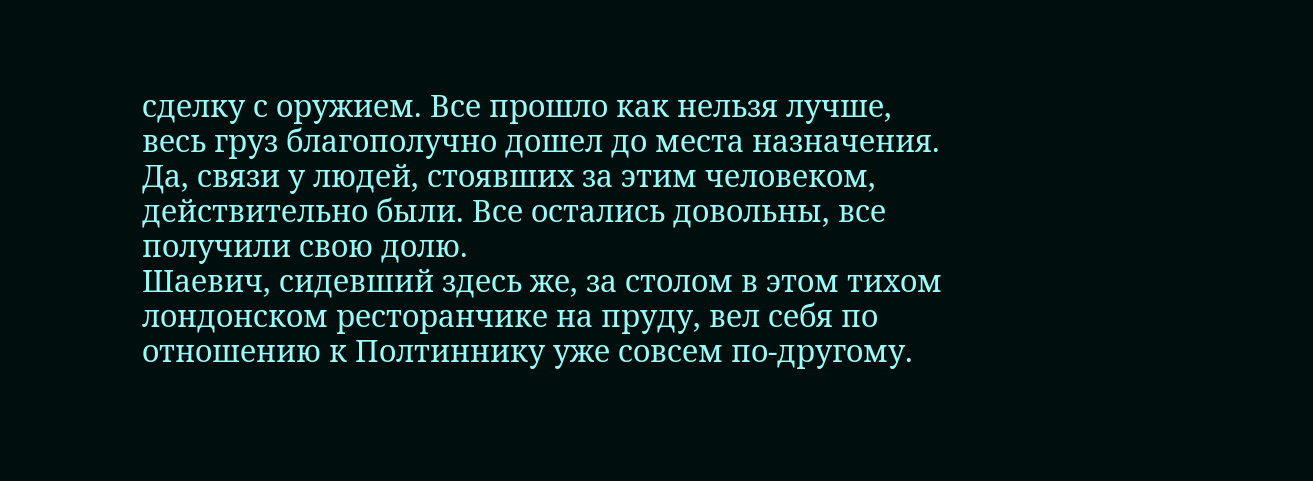сделку с оружием. Все прошло как нельзя лучше, весь груз благополучно дошел до места назначения. Да, связи у людей, стоявших за этим человеком, действительно были. Все остались довольны, все получили свою долю.
Шаевич, сидевший здесь же, за столом в этом тихом лондонском ресторанчике на пруду, вел себя по отношению к Полтиннику уже совсем по-другому.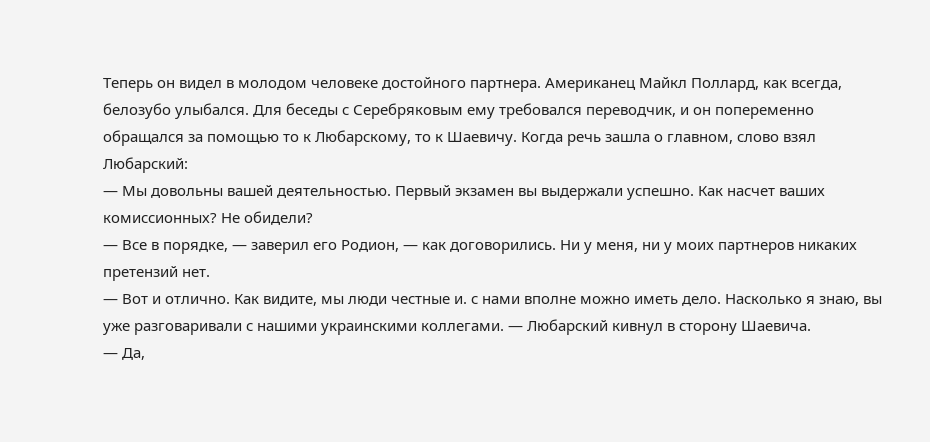Теперь он видел в молодом человеке достойного партнера. Американец Майкл Поллард, как всегда, белозубо улыбался. Для беседы с Серебряковым ему требовался переводчик, и он попеременно обращался за помощью то к Любарскому, то к Шаевичу. Когда речь зашла о главном, слово взял Любарский:
— Мы довольны вашей деятельностью. Первый экзамен вы выдержали успешно. Как насчет ваших комиссионных? Не обидели?
— Все в порядке, — заверил его Родион, — как договорились. Ни у меня, ни у моих партнеров никаких претензий нет.
— Вот и отлично. Как видите, мы люди честные и. с нами вполне можно иметь дело. Насколько я знаю, вы уже разговаривали с нашими украинскими коллегами. — Любарский кивнул в сторону Шаевича.
— Да,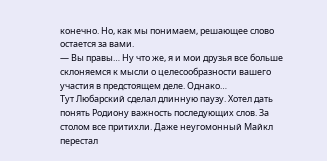конечно. Но, как мы понимаем, решающее слово остается за вами.
— Вы правы… Ну что же, я и мои друзья все больше склоняемся к мысли о целесообразности вашего участия в предстоящем деле. Однако…
Тут Любарский сделал длинную паузу. Хотел дать понять Родиону важность последующих слов. За столом все притихли. Даже неугомонный Майкл перестал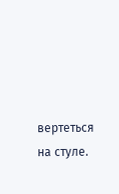вертеться на стуле.